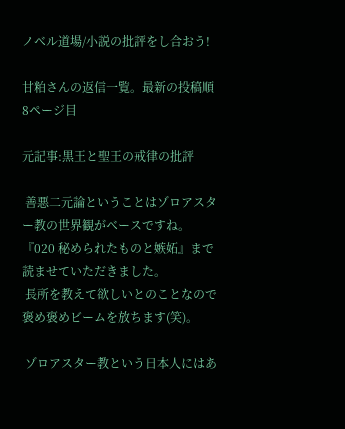ノベル道場/小説の批評をし合おう!

甘粕さんの返信一覧。最新の投稿順8ページ目

元記事:黒王と聖王の戒律の批評

 善悪二元論ということはゾロアスター教の世界観がベースですね。
『020 秘められたものと嫉妬』まで読ませていただきました。
 長所を教えて欲しいとのことなので褒め褒めビームを放ちます(笑)。

 ゾロアスター教という日本人にはあ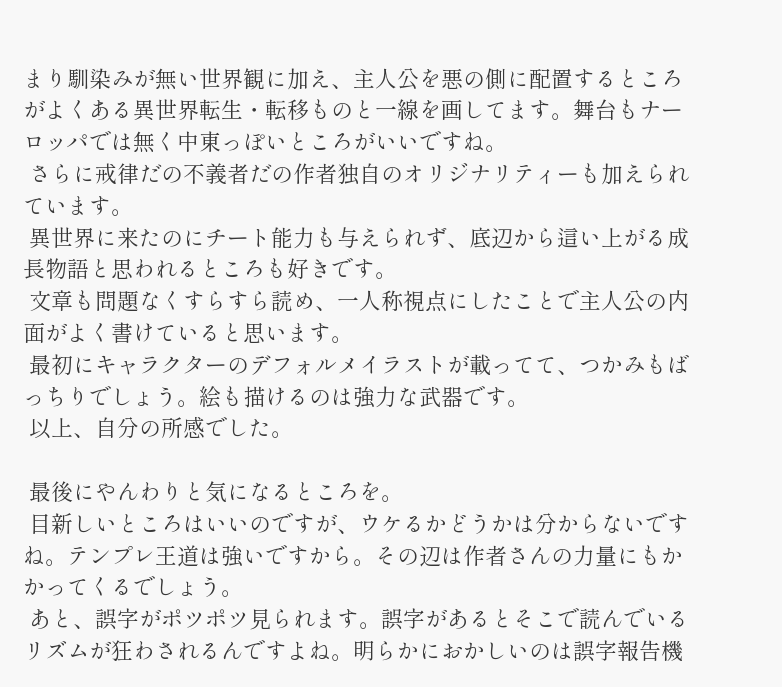まり馴染みが無い世界観に加え、主人公を悪の側に配置するところがよくある異世界転生・転移ものと一線を画してます。舞台もナーロッパでは無く中東っぽいところがいいですね。
 さらに戒律だの不義者だの作者独自のオリジナリティーも加えられています。
 異世界に来たのにチート能力も与えられず、底辺から這い上がる成長物語と思われるところも好きです。
 文章も問題なくすらすら読め、一人称視点にしたことで主人公の内面がよく書けていると思います。
 最初にキャラクターのデフォルメイラストが載ってて、つかみもばっちりでしょう。絵も描けるのは強力な武器です。
 以上、自分の所感でした。

 最後にやんわりと気になるところを。
 目新しいところはいいのですが、ウケるかどうかは分からないですね。テンプレ王道は強いですから。その辺は作者さんの力量にもかかってくるでしょう。
 あと、誤字がポツポツ見られます。誤字があるとそこで読んでいるリズムが狂わされるんですよね。明らかにおかしいのは誤字報告機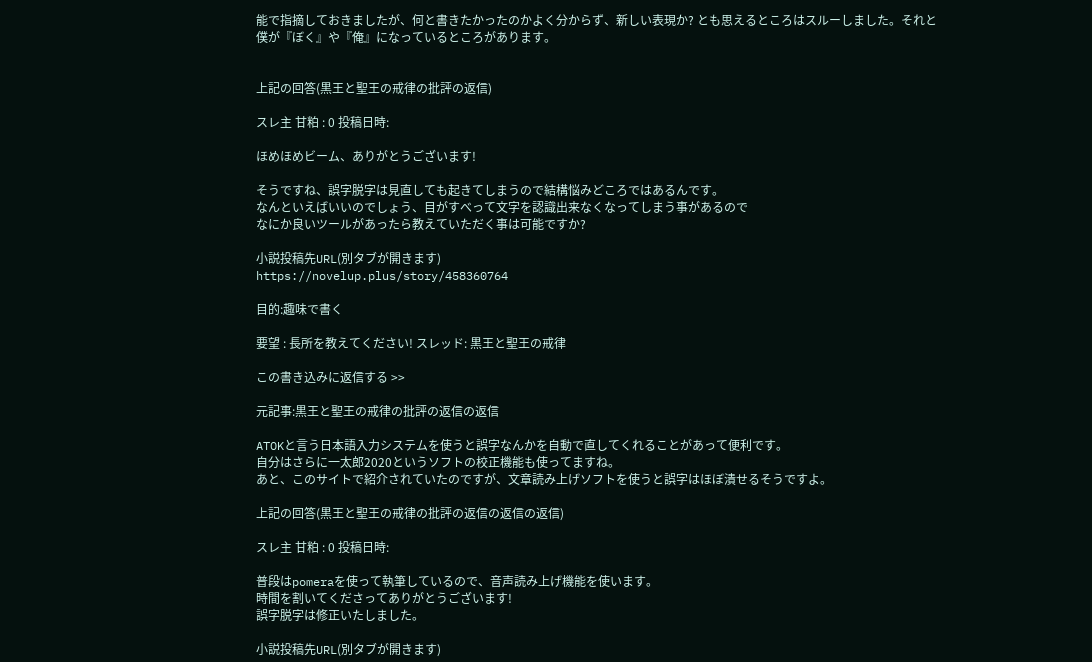能で指摘しておきましたが、何と書きたかったのかよく分からず、新しい表現か? とも思えるところはスルーしました。それと僕が『ぼく』や『俺』になっているところがあります。


上記の回答(黒王と聖王の戒律の批評の返信)

スレ主 甘粕 : 0 投稿日時:

ほめほめビーム、ありがとうございます!

そうですね、誤字脱字は見直しても起きてしまうので結構悩みどころではあるんです。
なんといえばいいのでしょう、目がすべって文字を認識出来なくなってしまう事があるので
なにか良いツールがあったら教えていただく事は可能ですか?

小説投稿先URL(別タブが開きます)
https://novelup.plus/story/458360764

目的:趣味で書く

要望 : 長所を教えてください! スレッド: 黒王と聖王の戒律

この書き込みに返信する >>

元記事:黒王と聖王の戒律の批評の返信の返信

ATOKと言う日本語入力システムを使うと誤字なんかを自動で直してくれることがあって便利です。
自分はさらに一太郎2020というソフトの校正機能も使ってますね。
あと、このサイトで紹介されていたのですが、文章読み上げソフトを使うと誤字はほぼ潰せるそうですよ。

上記の回答(黒王と聖王の戒律の批評の返信の返信の返信)

スレ主 甘粕 : 0 投稿日時:

普段はpomeraを使って執筆しているので、音声読み上げ機能を使います。
時間を割いてくださってありがとうございます!
誤字脱字は修正いたしました。

小説投稿先URL(別タブが開きます)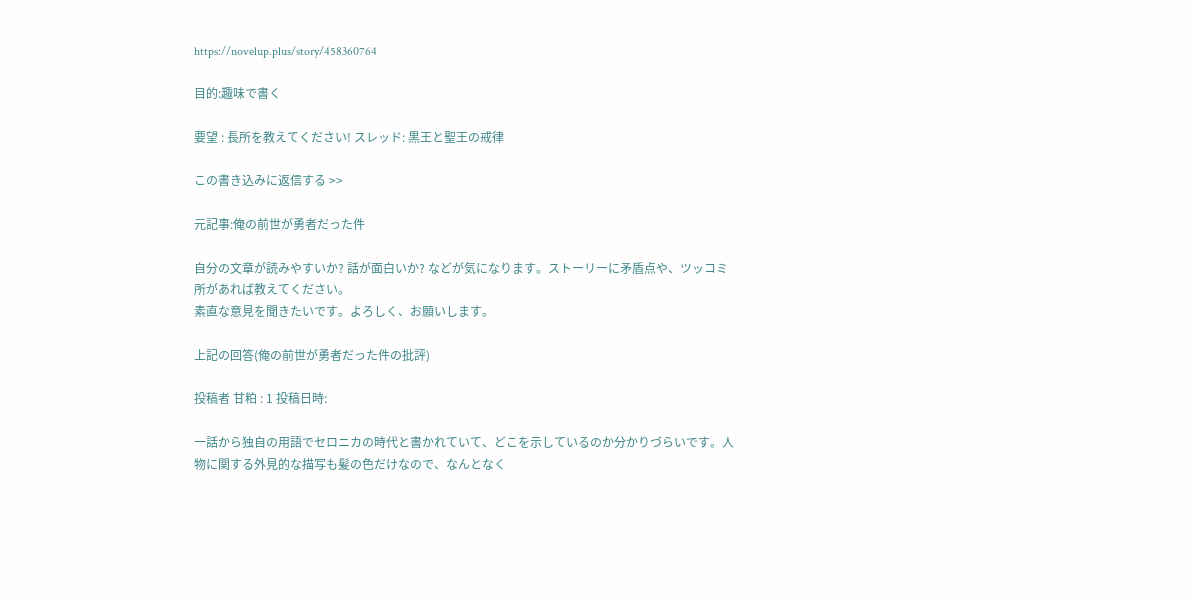https://novelup.plus/story/458360764

目的:趣味で書く

要望 : 長所を教えてください! スレッド: 黒王と聖王の戒律

この書き込みに返信する >>

元記事:俺の前世が勇者だった件

自分の文章が読みやすいか? 話が面白いか? などが気になります。ストーリーに矛盾点や、ツッコミ所があれば教えてください。
素直な意見を聞きたいです。よろしく、お願いします。

上記の回答(俺の前世が勇者だった件の批評)

投稿者 甘粕 : 1 投稿日時:

一話から独自の用語でセロニカの時代と書かれていて、どこを示しているのか分かりづらいです。人物に関する外見的な描写も髪の色だけなので、なんとなく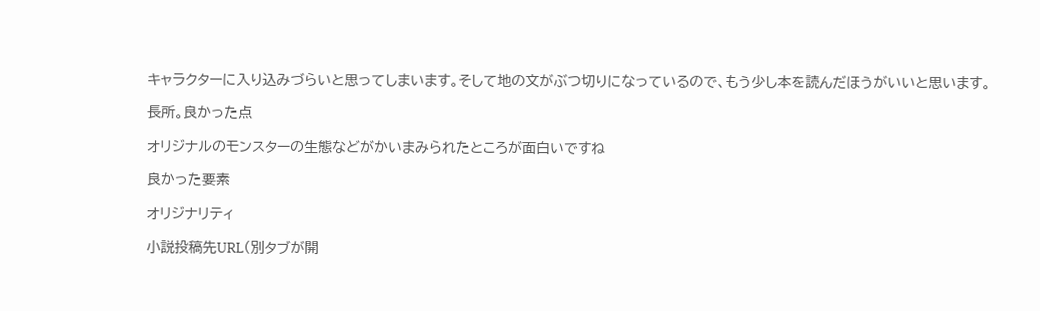キャラクターに入り込みづらいと思ってしまいます。そして地の文がぶつ切りになっているので、もう少し本を読んだほうがいいと思います。

長所。良かった点

オリジナルのモンスターの生態などがかいまみられたところが面白いですね

良かった要素

オリジナリティ

小説投稿先URL(別タブが開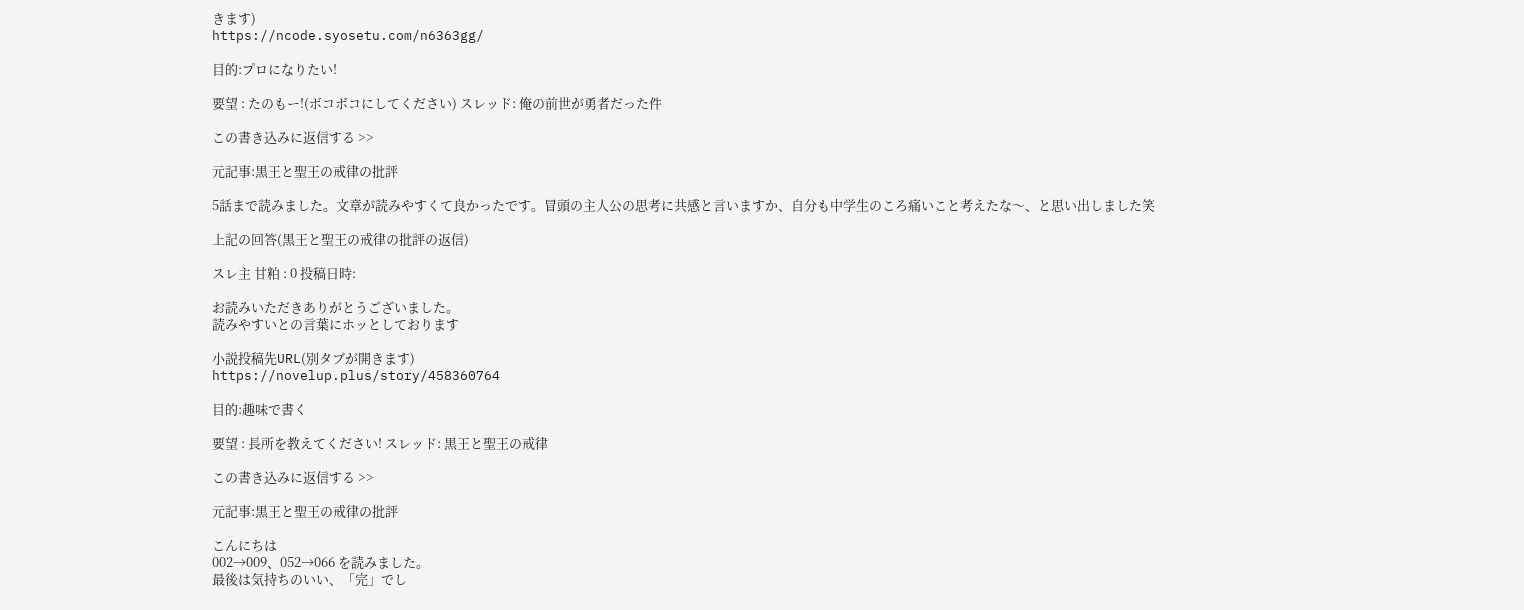きます)
https://ncode.syosetu.com/n6363gg/

目的:プロになりたい!

要望 : たのもー!(ボコボコにしてください) スレッド: 俺の前世が勇者だった件

この書き込みに返信する >>

元記事:黒王と聖王の戒律の批評

5話まで読みました。文章が読みやすくて良かったです。冒頭の主人公の思考に共感と言いますか、自分も中学生のころ痛いこと考えたな〜、と思い出しました笑

上記の回答(黒王と聖王の戒律の批評の返信)

スレ主 甘粕 : 0 投稿日時:

お読みいただきありがとうございました。
読みやすいとの言葉にホッとしております

小説投稿先URL(別タブが開きます)
https://novelup.plus/story/458360764

目的:趣味で書く

要望 : 長所を教えてください! スレッド: 黒王と聖王の戒律

この書き込みに返信する >>

元記事:黒王と聖王の戒律の批評

こんにちは
002→009、052→066 を読みました。
最後は気持ちのいい、「完」でし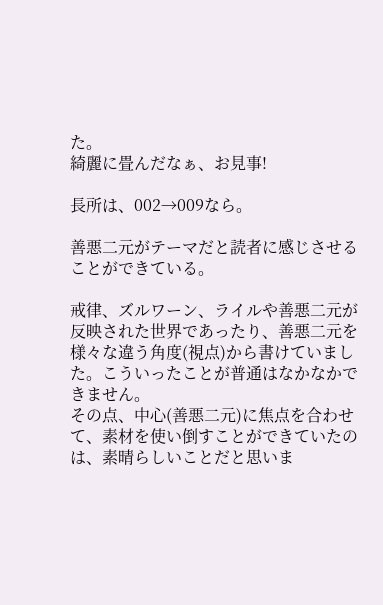た。
綺麗に畳んだなぁ、お見事!

長所は、002→009なら。

善悪二元がテーマだと読者に感じさせることができている。

戒律、ズルワーン、ライルや善悪二元が反映された世界であったり、善悪二元を様々な違う角度(視点)から書けていました。こういったことが普通はなかなかできません。
その点、中心(善悪二元)に焦点を合わせて、素材を使い倒すことができていたのは、素晴らしいことだと思いま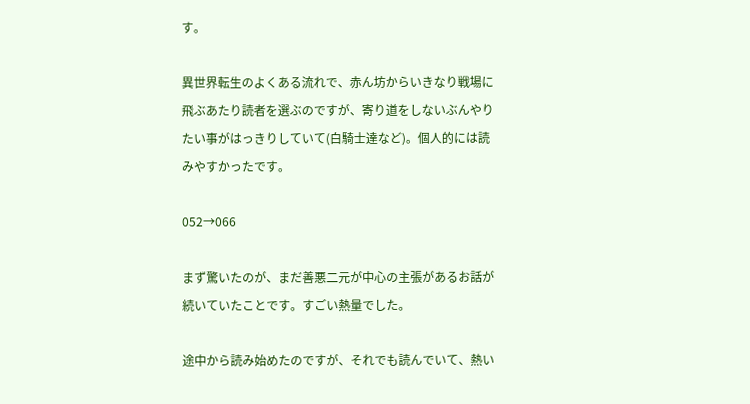す。

異世界転生のよくある流れで、赤ん坊からいきなり戦場に飛ぶあたり読者を選ぶのですが、寄り道をしないぶんやりたい事がはっきりしていて(白騎士達など)。個人的には読みやすかったです。

052→066

まず驚いたのが、まだ善悪二元が中心の主張があるお話が続いていたことです。すごい熱量でした。

途中から読み始めたのですが、それでも読んでいて、熱い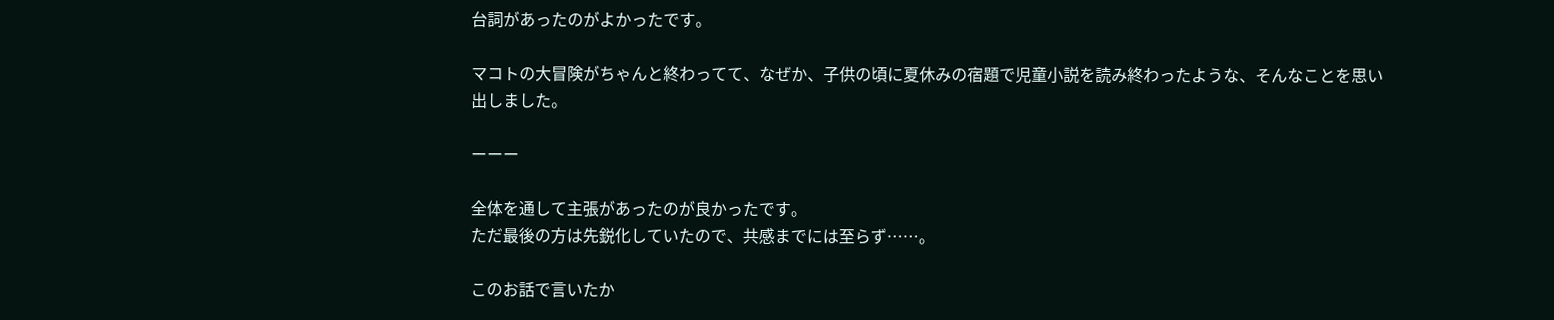台詞があったのがよかったです。

マコトの大冒険がちゃんと終わってて、なぜか、子供の頃に夏休みの宿題で児童小説を読み終わったような、そんなことを思い出しました。

ーーー

全体を通して主張があったのが良かったです。
ただ最後の方は先鋭化していたので、共感までには至らず……。

このお話で言いたか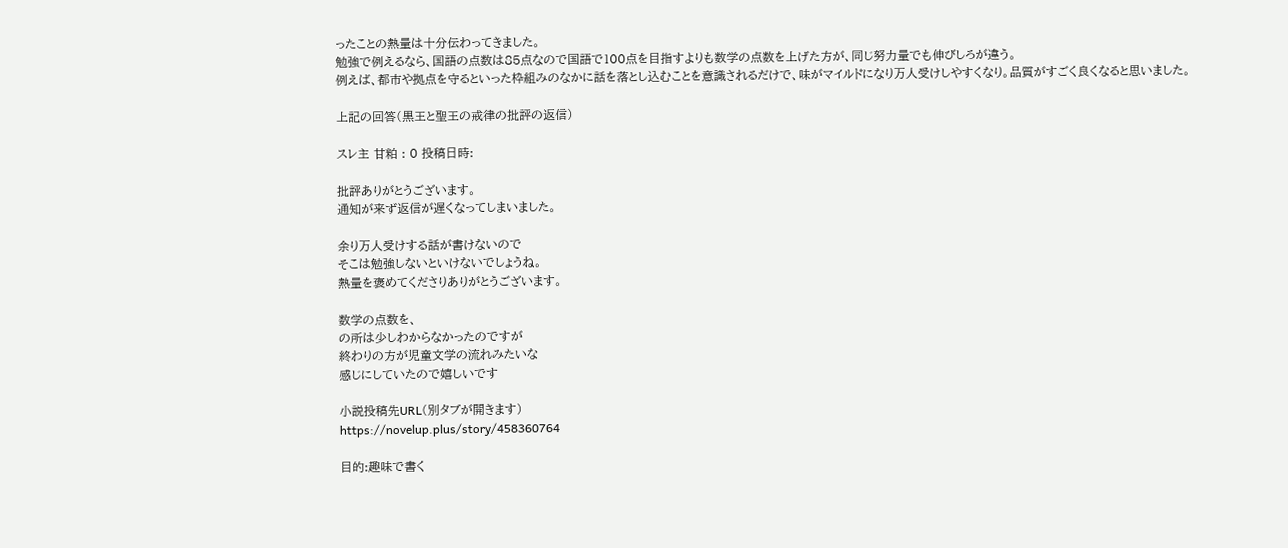ったことの熱量は十分伝わってきました。
勉強で例えるなら、国語の点数は85点なので国語で100点を目指すよりも数学の点数を上げた方が、同じ努力量でも伸びしろが違う。
例えば、都市や拠点を守るといった枠組みのなかに話を落とし込むことを意識されるだけで、味がマイルドになり万人受けしやすくなり。品質がすごく良くなると思いました。

上記の回答(黒王と聖王の戒律の批評の返信)

スレ主 甘粕 : 0 投稿日時:

批評ありがとうございます。
通知が来ず返信が遅くなってしまいました。

余り万人受けする話が書けないので
そこは勉強しないといけないでしょうね。
熱量を褒めてくださりありがとうございます。

数学の点数を、
の所は少しわからなかったのですが
終わりの方が児童文学の流れみたいな
感じにしていたので嬉しいです

小説投稿先URL(別タブが開きます)
https://novelup.plus/story/458360764

目的:趣味で書く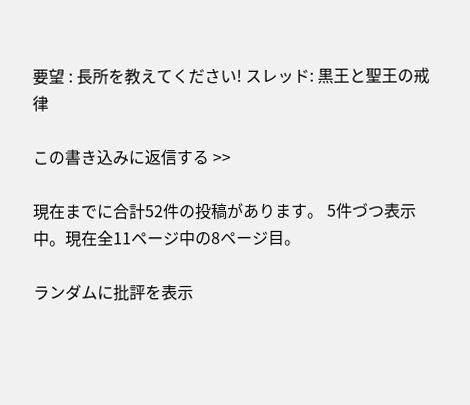要望 : 長所を教えてください! スレッド: 黒王と聖王の戒律

この書き込みに返信する >>

現在までに合計52件の投稿があります。 5件づつ表示中。現在全11ページ中の8ページ目。

ランダムに批評を表示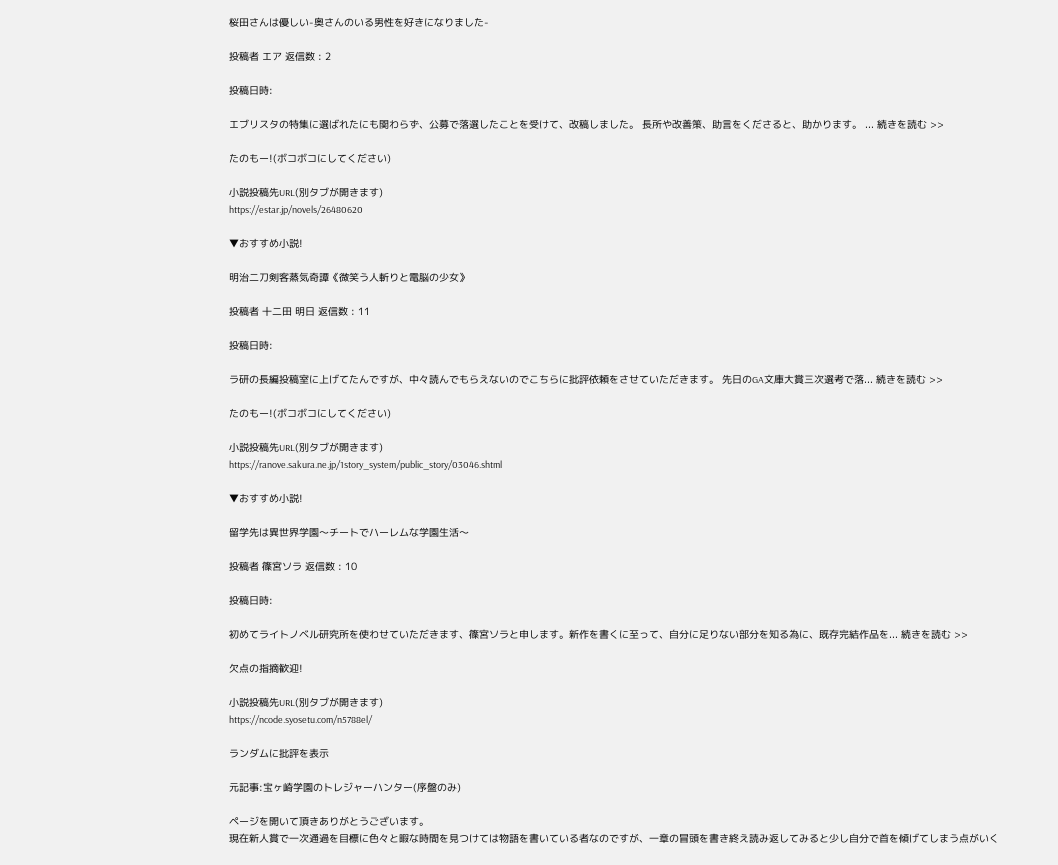桜田さんは優しい-奥さんのいる男性を好きになりました-

投稿者 エア 返信数 : 2

投稿日時:

エブリスタの特集に選ばれたにも関わらず、公募で落選したことを受けて、改稿しました。 長所や改善策、助言をくださると、助かります。 ... 続きを読む >>

たのもー!(ボコボコにしてください)

小説投稿先URL(別タブが開きます)
https://estar.jp/novels/26480620

▼おすすめ小説!

明治二刀剣客蒸気奇譚《微笑う人斬りと電脳の少女》

投稿者 十二田 明日 返信数 : 11

投稿日時:

ラ研の長編投稿室に上げてたんですが、中々読んでもらえないのでこちらに批評依頼をさせていただきます。 先日のGA文庫大賞三次選考で落... 続きを読む >>

たのもー!(ボコボコにしてください)

小説投稿先URL(別タブが開きます)
https://ranove.sakura.ne.jp/1story_system/public_story/03046.shtml

▼おすすめ小説!

留学先は異世界学園〜チートでハーレムな学園生活〜

投稿者 篠宮ソラ 返信数 : 10

投稿日時:

初めてライトノベル研究所を使わせていただきます、篠宮ソラと申します。新作を書くに至って、自分に足りない部分を知る為に、既存完結作品を... 続きを読む >>

欠点の指摘歓迎!

小説投稿先URL(別タブが開きます)
https://ncode.syosetu.com/n5788el/

ランダムに批評を表示

元記事:宝ヶ崎学園のトレジャーハンター(序盤のみ)

ページを開いて頂きありがとうございます。
現在新人賞で一次通過を目標に色々と暇な時間を見つけては物語を書いている者なのですが、一章の冒頭を書き終え読み返してみると少し自分で首を傾げてしまう点がいく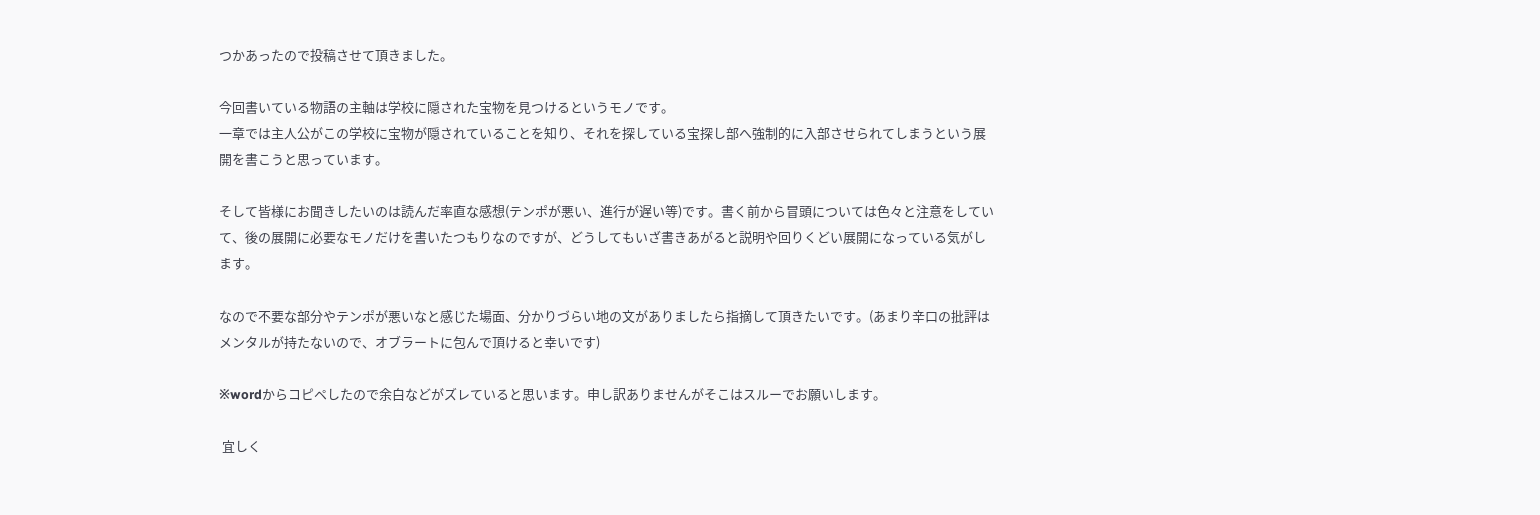つかあったので投稿させて頂きました。

今回書いている物語の主軸は学校に隠された宝物を見つけるというモノです。
一章では主人公がこの学校に宝物が隠されていることを知り、それを探している宝探し部へ強制的に入部させられてしまうという展開を書こうと思っています。

そして皆様にお聞きしたいのは読んだ率直な感想(テンポが悪い、進行が遅い等)です。書く前から冒頭については色々と注意をしていて、後の展開に必要なモノだけを書いたつもりなのですが、どうしてもいざ書きあがると説明や回りくどい展開になっている気がします。

なので不要な部分やテンポが悪いなと感じた場面、分かりづらい地の文がありましたら指摘して頂きたいです。(あまり辛口の批評はメンタルが持たないので、オブラートに包んで頂けると幸いです)

※wordからコピペしたので余白などがズレていると思います。申し訳ありませんがそこはスルーでお願いします。

 宜しく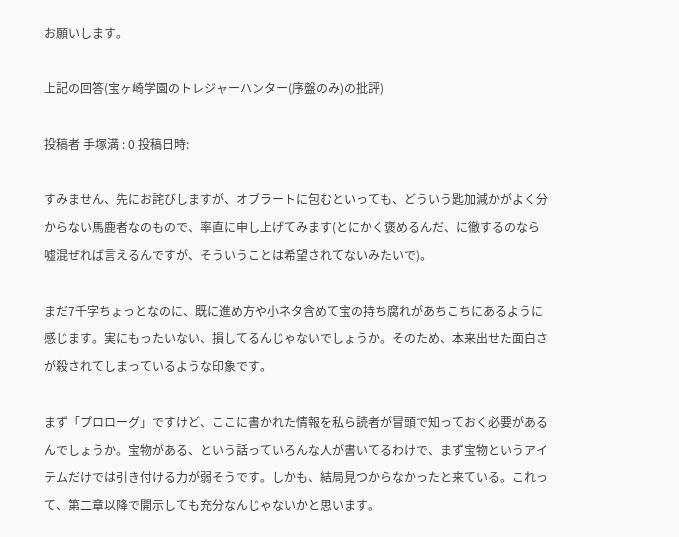お願いします。

上記の回答(宝ヶ崎学園のトレジャーハンター(序盤のみ)の批評)

投稿者 手塚満 : 0 投稿日時:

すみません、先にお詫びしますが、オブラートに包むといっても、どういう匙加減かがよく分からない馬鹿者なのもので、率直に申し上げてみます(とにかく褒めるんだ、に徹するのなら嘘混ぜれば言えるんですが、そういうことは希望されてないみたいで)。

まだ7千字ちょっとなのに、既に進め方や小ネタ含めて宝の持ち腐れがあちこちにあるように感じます。実にもったいない、損してるんじゃないでしょうか。そのため、本来出せた面白さが殺されてしまっているような印象です。

まず「プロローグ」ですけど、ここに書かれた情報を私ら読者が冒頭で知っておく必要があるんでしょうか。宝物がある、という話っていろんな人が書いてるわけで、まず宝物というアイテムだけでは引き付ける力が弱そうです。しかも、結局見つからなかったと来ている。これって、第二章以降で開示しても充分なんじゃないかと思います。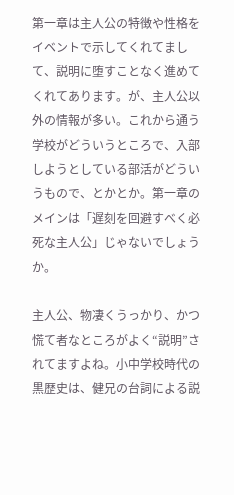第一章は主人公の特徴や性格をイベントで示してくれてまして、説明に堕すことなく進めてくれてあります。が、主人公以外の情報が多い。これから通う学校がどういうところで、入部しようとしている部活がどういうもので、とかとか。第一章のメインは「遅刻を回避すべく必死な主人公」じゃないでしょうか。

主人公、物凄くうっかり、かつ慌て者なところがよく“説明”されてますよね。小中学校時代の黒歴史は、健兄の台詞による説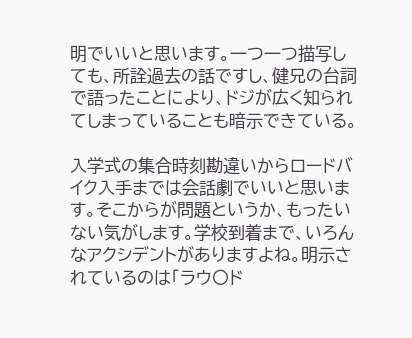明でいいと思います。一つ一つ描写しても、所詮過去の話ですし、健兄の台詞で語ったことにより、ドジが広く知られてしまっていることも暗示できている。

入学式の集合時刻勘違いからロードバイク入手までは会話劇でいいと思います。そこからが問題というか、もったいない気がします。学校到着まで、いろんなアクシデントがありますよね。明示されているのは「ラウ〇ド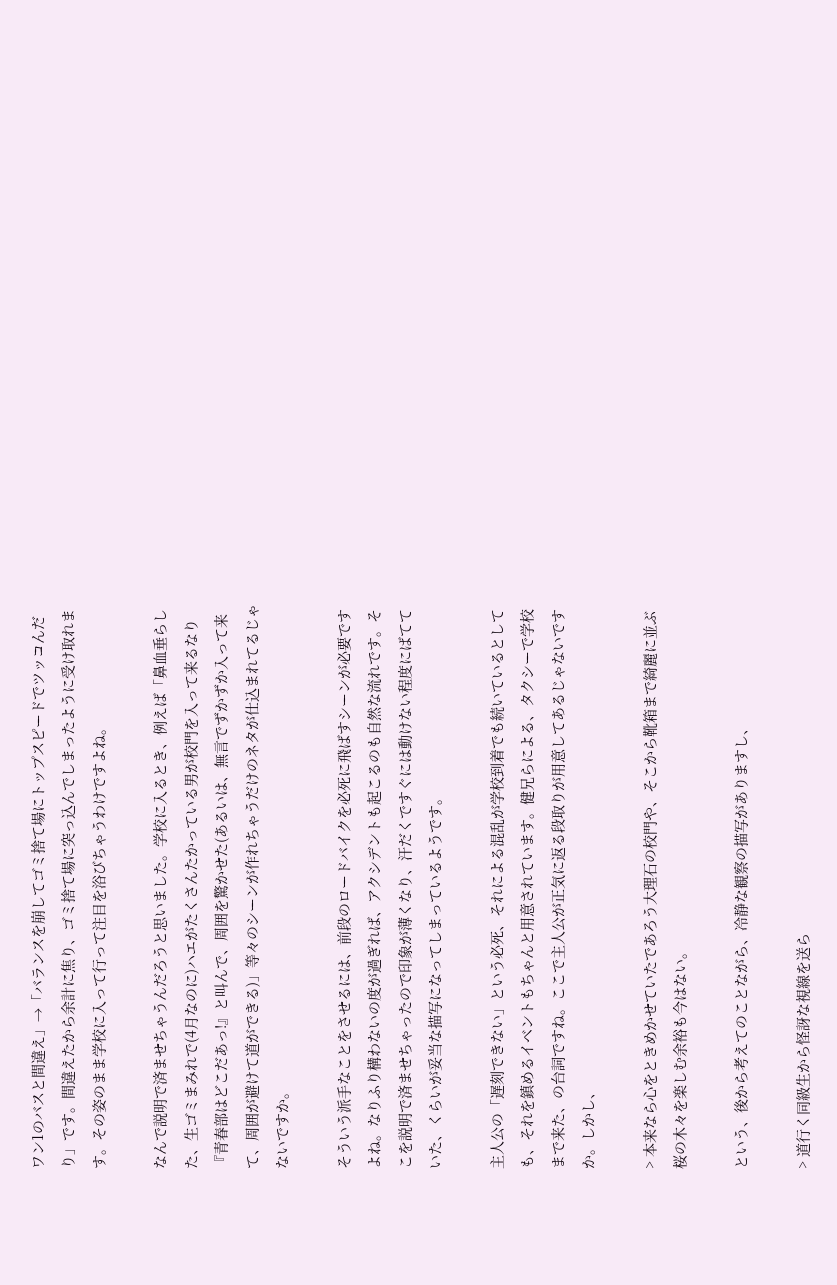ワン1のバスと間違え」→「バランスを崩してゴミ捨て場にトップスピードでツッコんだり」です。間違えたから余計に焦り、ゴミ捨て場に突っ込んでしまったように受け取れます。その姿のまま学校に入って行って注目を浴びちゃうわけですよね。

なんで説明で済ませちゃうんだろうと思いました。学校に入るとき、例えば「鼻血垂らした、生ゴミまみれで(4月なのに)ハエがたくさんたかっている男が校門を入って来るなり『青春部はどこだあっ!』と叫んで、周囲を驚かせた(あるいは、無言でずかずか入って来て、周囲が避けて道ができる)」等々のシーンが作れちゃうだけのネタが仕込まれてるじゃないですか。

そういう派手なことをさせるには、前段のロードバイクを必死に飛ばすシーンが必要ですよね。なりふり構わないの度が過ぎれば、アクシデントも起こるのも自然な流れです。そこを説明で済ませちゃったので印象が薄くなり、汗だくですぐには動けない程度にばてていた、くらいが妥当な描写になってしまっているようです。

主人公の「遅刻できない」という必死、それによる混乱が学校到着でも続いているとしても、それを鎮めるイベントもちゃんと用意されています。健兄らによる、タクシーで学校まで来た、の台詞ですね。ここで主人公が正気に返る段取りが用意してあるじゃないですか。しかし、

> 本来なら心をときめかせていたであろう大理石の校門や、そこから靴箱まで綺麗に並ぶ桜の木々を楽しむ余裕も今はない。

という、後から考えてのことながら、冷静な観察の描写がありますし、

> 道行く同級生から怪訝な視線を送ら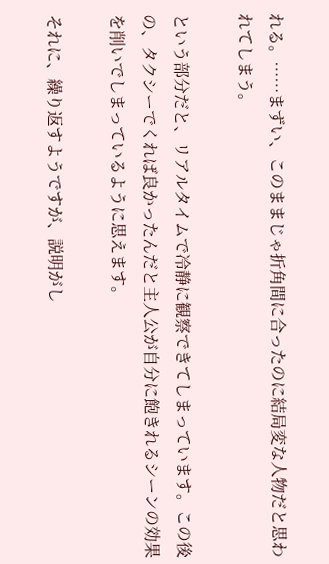れる。……まずい、このままじゃ折角間に合ったのに結局変な人物だと思われてしまう。

という部分だと、リアルタイムで冷静に観察できてしまっています。この後の、タクシーでくれば良かったんだと主人公が自分に飽きれるシーンの効果を削いでしまっているように思えます。

それに、繰り返すようですが、説明がし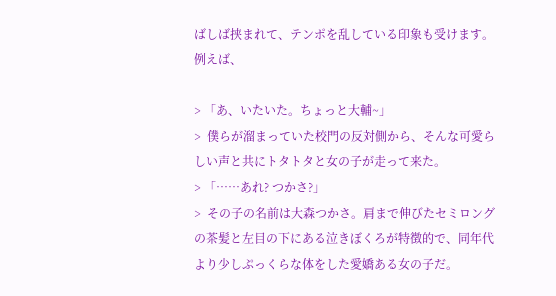ばしば挟まれて、テンポを乱している印象も受けます。例えば、

> 「あ、いたいた。ちょっと大輔~」
>  僕らが溜まっていた校門の反対側から、そんな可愛らしい声と共にトタトタと女の子が走って来た。
> 「……あれ? つかさ?」
>  その子の名前は大森つかさ。肩まで伸びたセミロングの茶髪と左目の下にある泣きぼくろが特徴的で、同年代より少しぷっくらな体をした愛嬌ある女の子だ。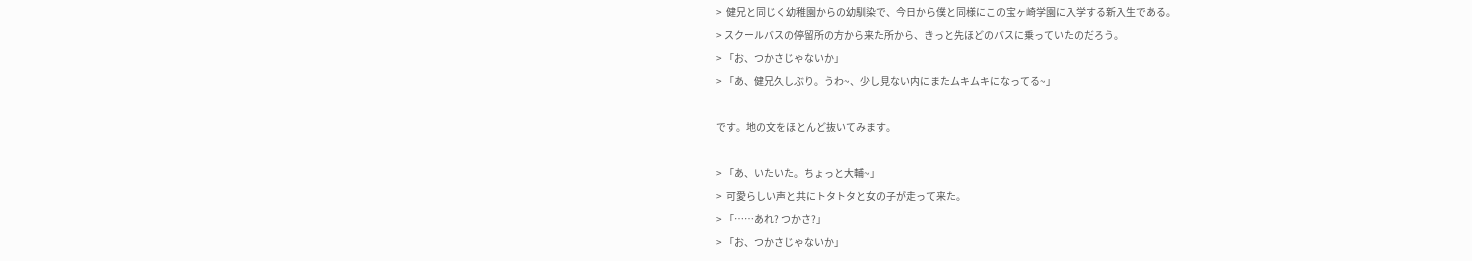>  健兄と同じく幼稚園からの幼馴染で、今日から僕と同様にこの宝ヶ崎学園に入学する新入生である。
> スクールバスの停留所の方から来た所から、きっと先ほどのバスに乗っていたのだろう。
> 「お、つかさじゃないか」
> 「あ、健兄久しぶり。うわ~、少し見ない内にまたムキムキになってる~」

です。地の文をほとんど抜いてみます。

> 「あ、いたいた。ちょっと大輔~」
>  可愛らしい声と共にトタトタと女の子が走って来た。
> 「……あれ? つかさ?」
> 「お、つかさじゃないか」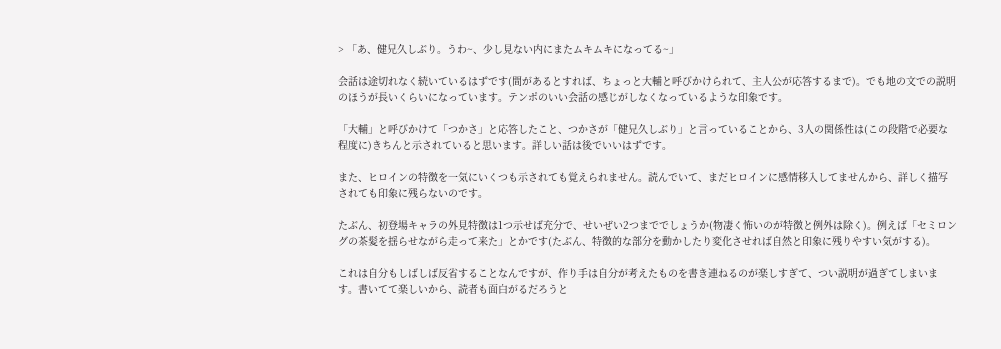> 「あ、健兄久しぶり。うわ~、少し見ない内にまたムキムキになってる~」

会話は途切れなく続いているはずです(間があるとすれば、ちょっと大輔と呼びかけられて、主人公が応答するまで)。でも地の文での説明のほうが長いくらいになっています。テンポのいい会話の感じがしなくなっているような印象です。

「大輔」と呼びかけて「つかさ」と応答したこと、つかさが「健兄久しぶり」と言っていることから、3人の関係性は(この段階で必要な程度に)きちんと示されていると思います。詳しい話は後でいいはずです。

また、ヒロインの特徴を一気にいくつも示されても覚えられません。読んでいて、まだヒロインに感情移入してませんから、詳しく描写されても印象に残らないのです。

たぶん、初登場キャラの外見特徴は1つ示せば充分で、せいぜい2つまででしょうか(物凄く怖いのが特徴と例外は除く)。例えば「セミロングの茶髪を揺らせながら走って来た」とかです(たぶん、特徴的な部分を動かしたり変化させれば自然と印象に残りやすい気がする)。

これは自分もしばしば反省することなんですが、作り手は自分が考えたものを書き連ねるのが楽しすぎて、つい説明が過ぎてしまいます。書いてて楽しいから、読者も面白がるだろうと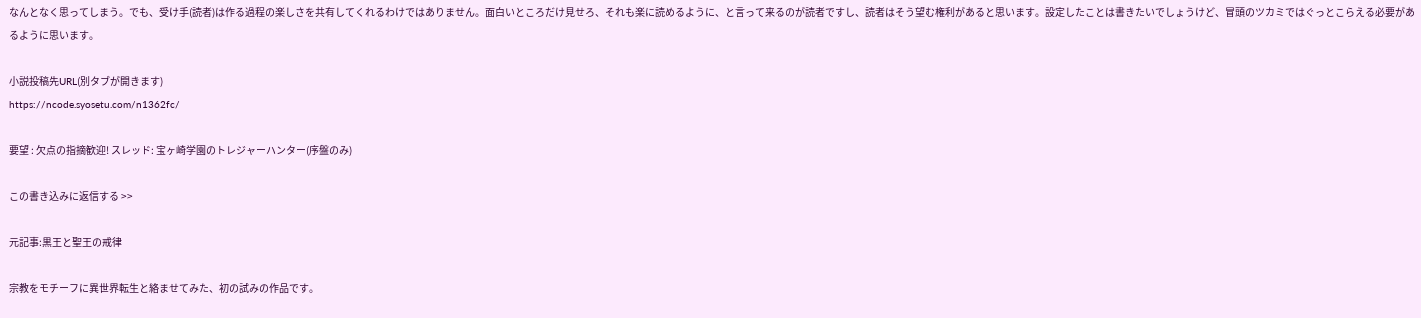なんとなく思ってしまう。でも、受け手(読者)は作る過程の楽しさを共有してくれるわけではありません。面白いところだけ見せろ、それも楽に読めるように、と言って来るのが読者ですし、読者はそう望む権利があると思います。設定したことは書きたいでしょうけど、冒頭のツカミではぐっとこらえる必要があるように思います。

小説投稿先URL(別タブが開きます)
https://ncode.syosetu.com/n1362fc/

要望 : 欠点の指摘歓迎! スレッド: 宝ヶ崎学園のトレジャーハンター(序盤のみ)

この書き込みに返信する >>

元記事:黒王と聖王の戒律

宗教をモチーフに異世界転生と絡ませてみた、初の試みの作品です。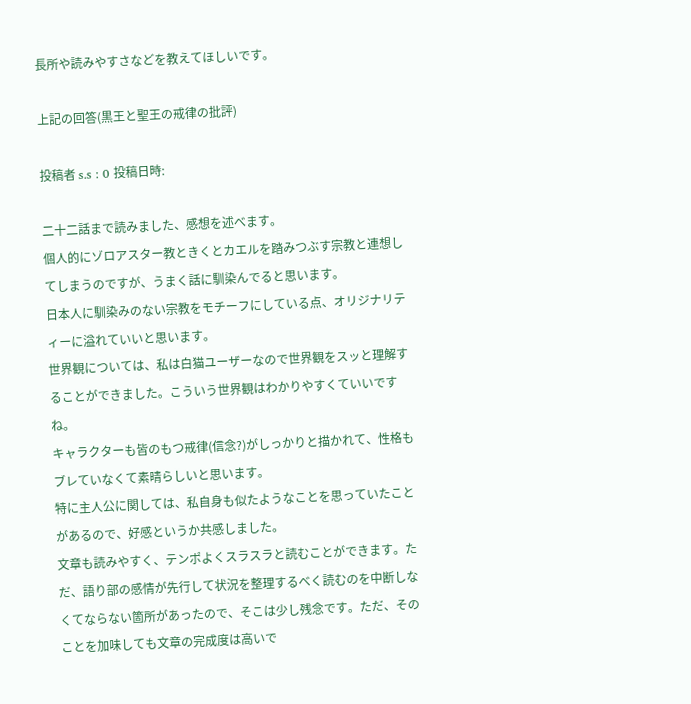長所や読みやすさなどを教えてほしいです。

上記の回答(黒王と聖王の戒律の批評)

投稿者 s.s : 0 投稿日時:

二十二話まで読みました、感想を述べます。
個人的にゾロアスター教ときくとカエルを踏みつぶす宗教と連想してしまうのですが、うまく話に馴染んでると思います。
日本人に馴染みのない宗教をモチーフにしている点、オリジナリティーに溢れていいと思います。
世界観については、私は白猫ユーザーなので世界観をスッと理解することができました。こういう世界観はわかりやすくていいですね。
キャラクターも皆のもつ戒律(信念?)がしっかりと描かれて、性格もブレていなくて素晴らしいと思います。
特に主人公に関しては、私自身も似たようなことを思っていたことがあるので、好感というか共感しました。
文章も読みやすく、テンポよくスラスラと読むことができます。ただ、語り部の感情が先行して状況を整理するべく読むのを中断しなくてならない箇所があったので、そこは少し残念です。ただ、そのことを加味しても文章の完成度は高いで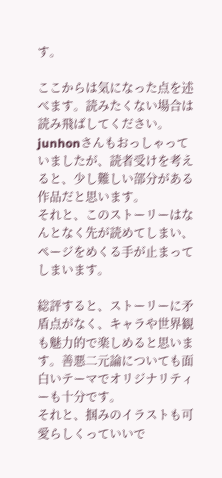す。

ここからは気になった点を述べます。読みたくない場合は読み飛ばしてください。
junhonさんもおっしゃっていましたが、読者受けを考えると、少し難しい部分がある作品だと思います。
それと、このストーリーはなんとなく先が読めてしまい、ページをめくる手が止まってしまいます。

総評すると、ストーリーに矛盾点がなく、キャラや世界観も魅力的で楽しめると思います。善悪二元論についても面白いテーマでオリジナリティーも十分です。
それと、掴みのイラストも可愛らしくっていいで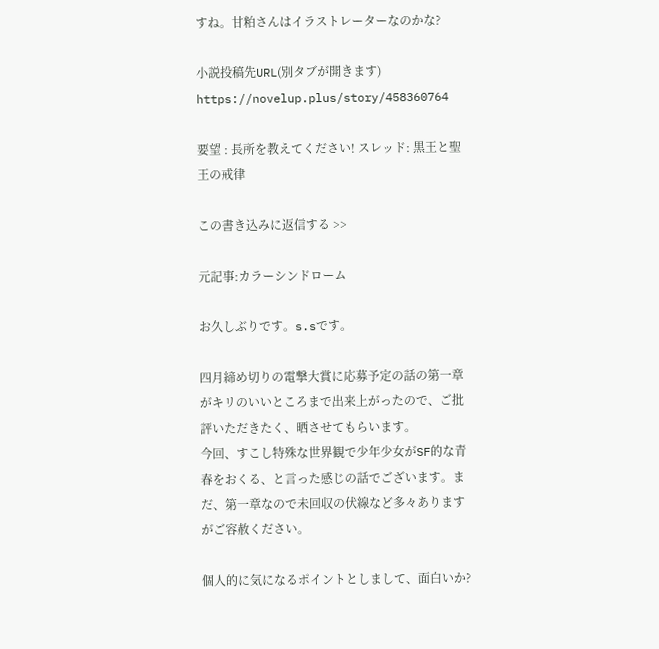すね。甘粕さんはイラストレーターなのかな?

小説投稿先URL(別タブが開きます)
https://novelup.plus/story/458360764

要望 : 長所を教えてください! スレッド: 黒王と聖王の戒律

この書き込みに返信する >>

元記事:カラーシンドローム

お久しぶりです。s.sです。

四月締め切りの電撃大賞に応募予定の話の第一章がキリのいいところまで出来上がったので、ご批評いただきたく、晒させてもらいます。
今回、すこし特殊な世界観で少年少女がSF的な青春をおくる、と言った感じの話でございます。まだ、第一章なので未回収の伏線など多々ありますがご容赦ください。

個人的に気になるポイントとしまして、面白いか?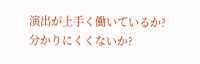演出が上手く働いているか? 分かりにくくないか?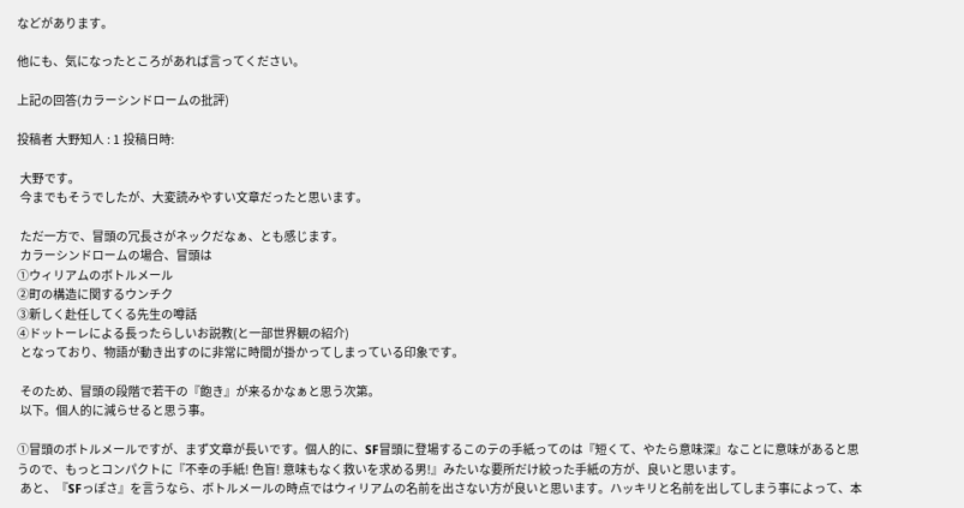などがあります。

他にも、気になったところがあれば言ってください。

上記の回答(カラーシンドロームの批評)

投稿者 大野知人 : 1 投稿日時:

 大野です。
 今までもそうでしたが、大変読みやすい文章だったと思います。

 ただ一方で、冒頭の冗長さがネックだなぁ、とも感じます。
 カラーシンドロームの場合、冒頭は
①ウィリアムのボトルメール
②町の構造に関するウンチク
③新しく赴任してくる先生の噂話
④ドットーレによる長ったらしいお説教(と一部世界観の紹介)
 となっており、物語が動き出すのに非常に時間が掛かってしまっている印象です。

 そのため、冒頭の段階で若干の『飽き』が来るかなぁと思う次第。
 以下。個人的に減らせると思う事。

①冒頭のボトルメールですが、まず文章が長いです。個人的に、SF冒頭に登場するこのテの手紙ってのは『短くて、やたら意味深』なことに意味があると思うので、もっとコンパクトに『不幸の手紙! 色盲! 意味もなく救いを求める男!』みたいな要所だけ絞った手紙の方が、良いと思います。
 あと、『SFっぽさ』を言うなら、ボトルメールの時点ではウィリアムの名前を出さない方が良いと思います。ハッキリと名前を出してしまう事によって、本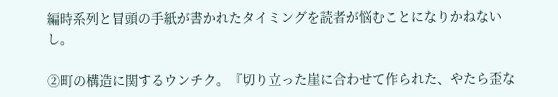編時系列と冒頭の手紙が書かれたタイミングを読者が悩むことになりかねないし。

②町の構造に関するウンチク。『切り立った崖に合わせて作られた、やたら歪な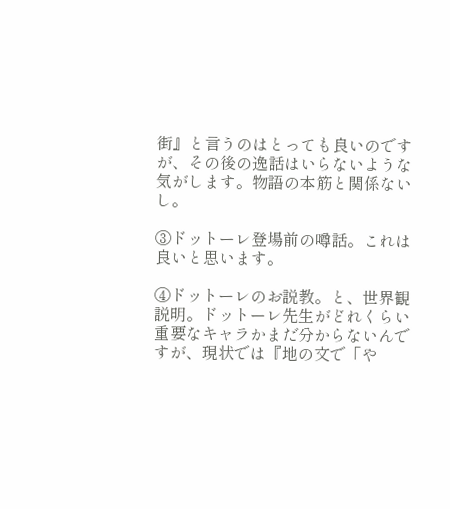街』と言うのはとっても良いのですが、その後の逸話はいらないような気がします。物語の本筋と関係ないし。

③ドットーレ登場前の噂話。これは良いと思います。

④ドットーレのお説教。と、世界観説明。ドットーレ先生がどれくらい重要なキャラかまだ分からないんですが、現状では『地の文で「や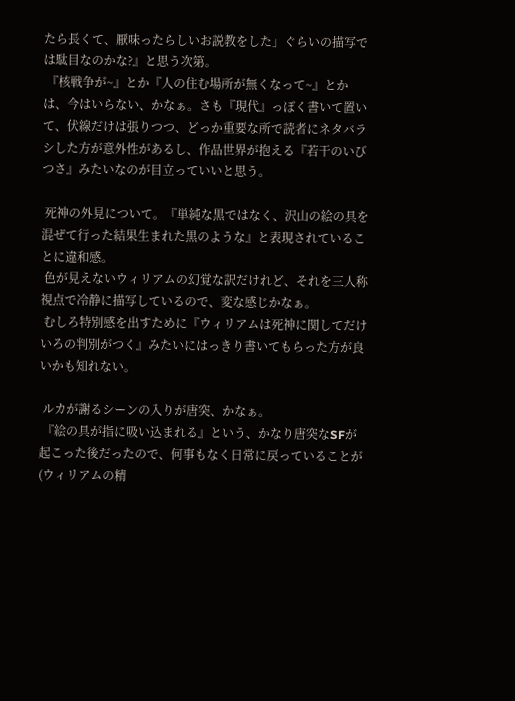たら長くて、厭味ったらしいお説教をした」ぐらいの描写では駄目なのかな?』と思う次第。
 『核戦争が~』とか『人の住む場所が無くなって~』とかは、今はいらない、かなぁ。さも『現代』っぽく書いて置いて、伏線だけは張りつつ、どっか重要な所で読者にネタバラシした方が意外性があるし、作品世界が抱える『若干のいびつさ』みたいなのが目立っていいと思う。

 死神の外見について。『単純な黒ではなく、沢山の絵の具を混ぜて行った結果生まれた黒のような』と表現されていることに違和感。
 色が見えないウィリアムの幻覚な訳だけれど、それを三人称視点で冷静に描写しているので、変な感じかなぁ。
 むしろ特別感を出すために『ウィリアムは死神に関してだけいろの判別がつく』みたいにはっきり書いてもらった方が良いかも知れない。

 ルカが謝るシーンの入りが唐突、かなぁ。
 『絵の具が指に吸い込まれる』という、かなり唐突なSFが起こった後だったので、何事もなく日常に戻っていることが(ウィリアムの精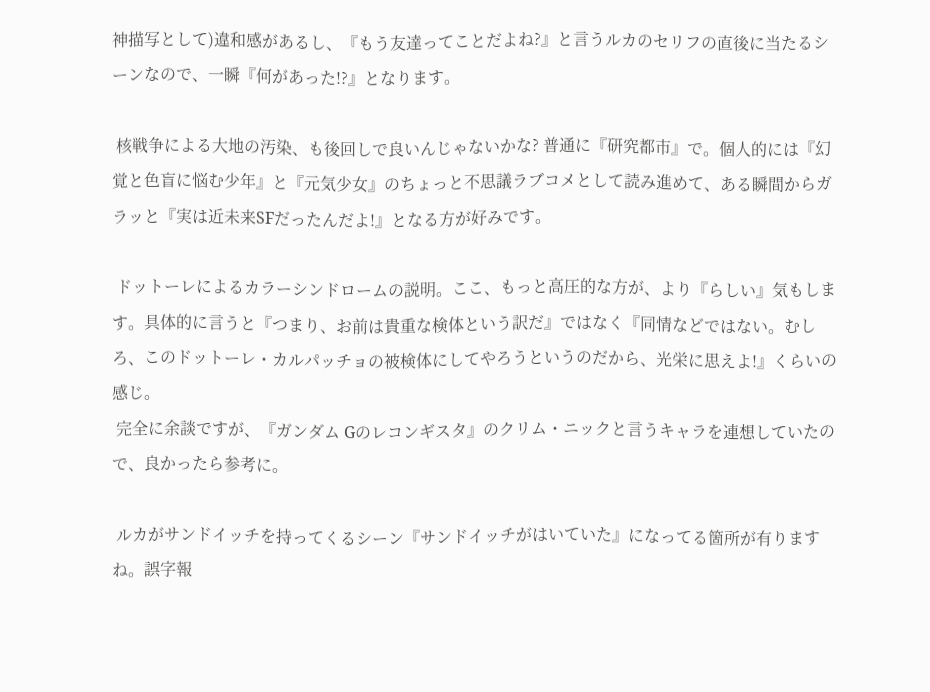神描写として)違和感があるし、『もう友達ってことだよね?』と言うルカのセリフの直後に当たるシーンなので、一瞬『何があった!?』となります。

 核戦争による大地の汚染、も後回しで良いんじゃないかな? 普通に『研究都市』で。個人的には『幻覚と色盲に悩む少年』と『元気少女』のちょっと不思議ラブコメとして読み進めて、ある瞬間からガラッと『実は近未来SFだったんだよ!』となる方が好みです。

 ドットーレによるカラーシンドロームの説明。ここ、もっと高圧的な方が、より『らしい』気もします。具体的に言うと『つまり、お前は貴重な検体という訳だ』ではなく『同情などではない。むしろ、このドットーレ・カルパッチョの被検体にしてやろうというのだから、光栄に思えよ!』くらいの感じ。
 完全に余談ですが、『ガンダム Gのレコンギスタ』のクリム・ニックと言うキャラを連想していたので、良かったら参考に。

 ルカがサンドイッチを持ってくるシーン『サンドイッチがはいていた』になってる箇所が有りますね。誤字報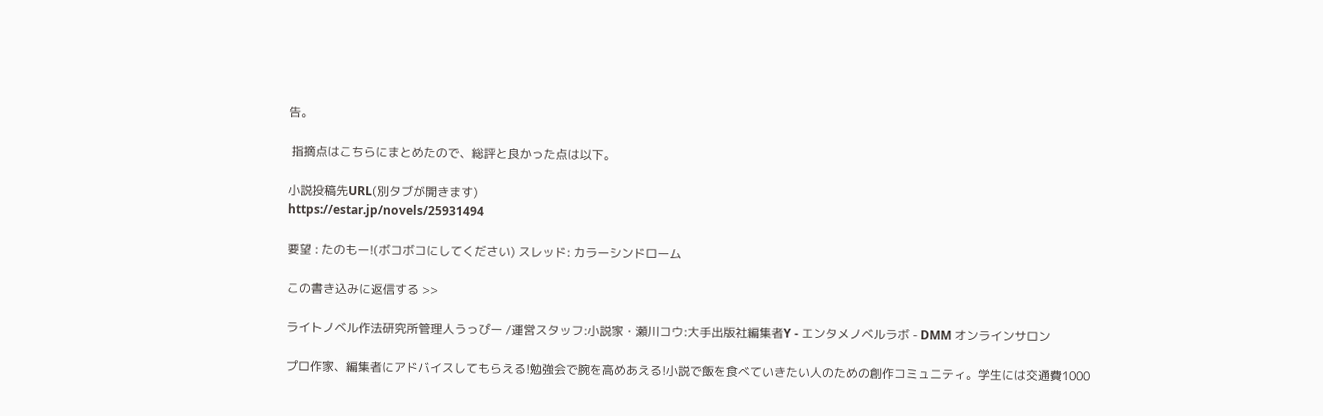告。

 指摘点はこちらにまとめたので、総評と良かった点は以下。

小説投稿先URL(別タブが開きます)
https://estar.jp/novels/25931494

要望 : たのもー!(ボコボコにしてください) スレッド: カラーシンドローム

この書き込みに返信する >>

ライトノベル作法研究所管理人うっぴー /運営スタッフ:小説家・瀬川コウ:大手出版社編集者Y - エンタメノベルラボ - DMM オンラインサロン

プロ作家、編集者にアドバイスしてもらえる!勉強会で腕を高めあえる!小説で飯を食べていきたい人のための創作コミュニティ。学生には交通費1000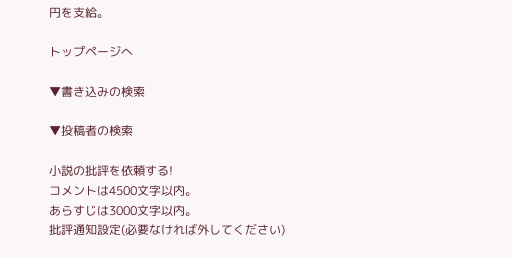円を支給。

トップページへ

▼書き込みの検索

▼投稿者の検索

小説の批評を依頼する!
コメントは4500文字以内。
あらすじは3000文字以内。
批評通知設定(必要なければ外してください)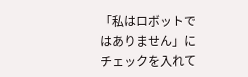「私はロボットではありません」にチェックを入れて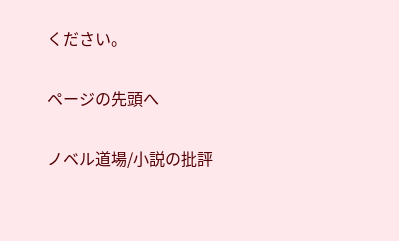ください。

ページの先頭へ

ノベル道場/小説の批評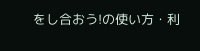をし合おう!の使い方・利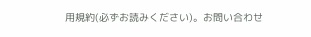用規約(必ずお読みください)。お問い合わせ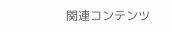関連コンテンツ